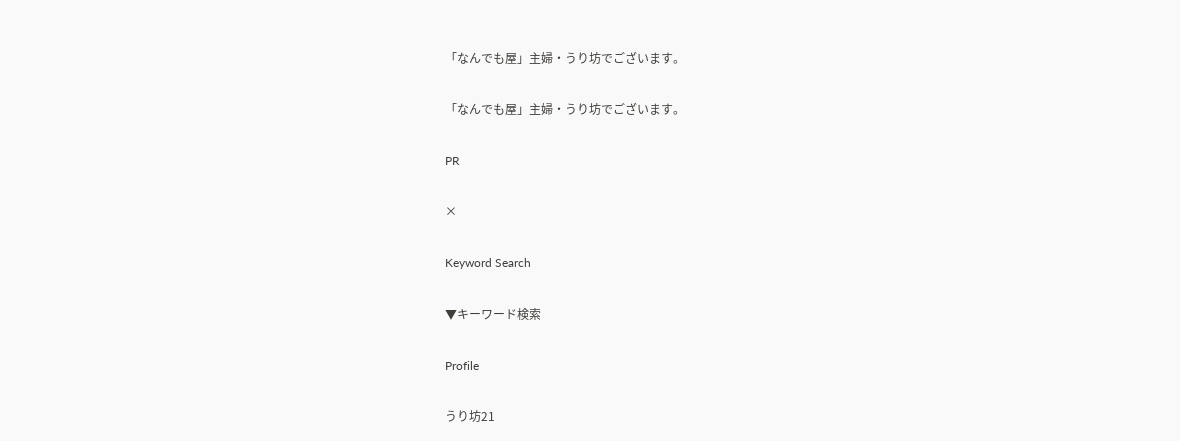「なんでも屋」主婦・うり坊でございます。

「なんでも屋」主婦・うり坊でございます。

PR

×

Keyword Search

▼キーワード検索

Profile

うり坊21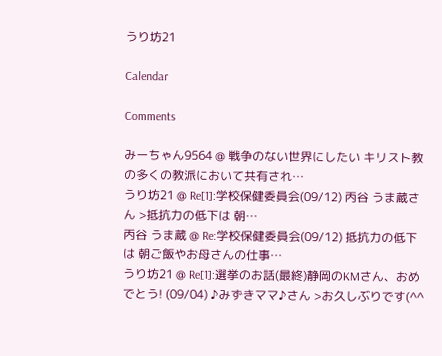うり坊21

Calendar

Comments

みーちゃん9564 @ 戦争のない世界にしたい キリスト教の多くの教派において共有され…
うり坊21 @ Re[1]:学校保健委員会(09/12) 丙谷 うま蔵さん >抵抗力の低下は 朝…
丙谷 うま蔵 @ Re:学校保健委員会(09/12) 抵抗力の低下は 朝ご飯やお母さんの仕事…
うり坊21 @ Re[1]:選挙のお話(最終)静岡のKMさん、おめでとう! (09/04) ♪みずきママ♪さん >お久しぶりです(^^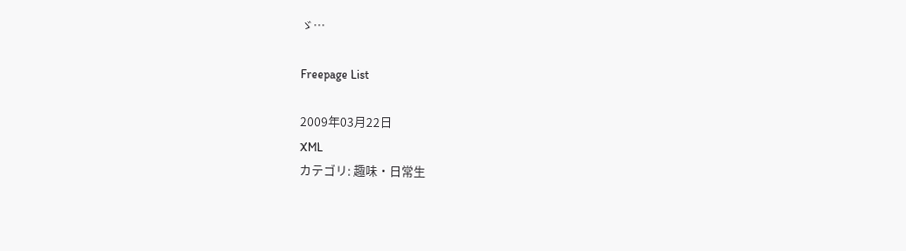ゞ…

Freepage List

2009年03月22日
XML
カテゴリ: 趣味・日常生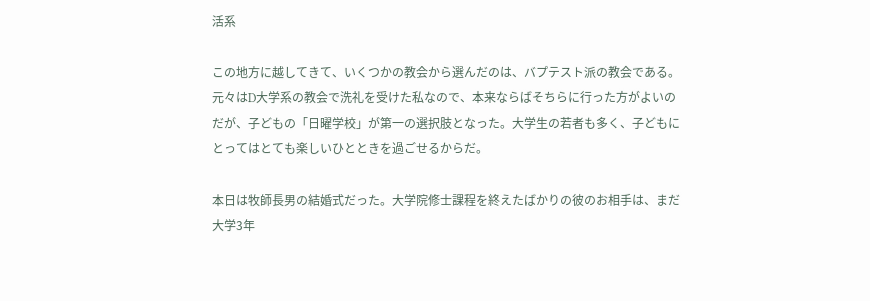活系

この地方に越してきて、いくつかの教会から選んだのは、バプテスト派の教会である。元々はD大学系の教会で洗礼を受けた私なので、本来ならばそちらに行った方がよいのだが、子どもの「日曜学校」が第一の選択肢となった。大学生の若者も多く、子どもにとってはとても楽しいひとときを過ごせるからだ。

本日は牧師長男の結婚式だった。大学院修士課程を終えたばかりの彼のお相手は、まだ大学3年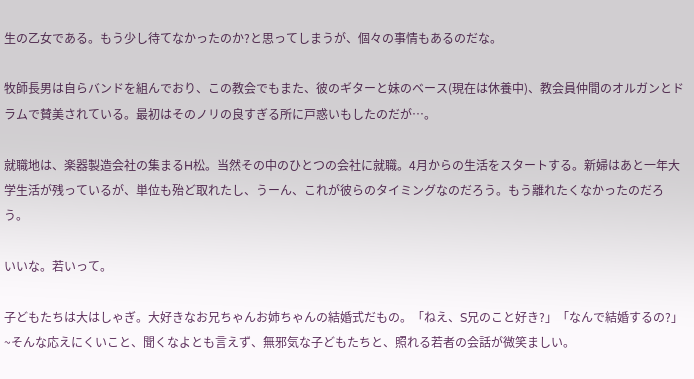生の乙女である。もう少し待てなかったのか?と思ってしまうが、個々の事情もあるのだな。

牧師長男は自らバンドを組んでおり、この教会でもまた、彼のギターと妹のベース(現在は休養中)、教会員仲間のオルガンとドラムで賛美されている。最初はそのノリの良すぎる所に戸惑いもしたのだが…。

就職地は、楽器製造会社の集まるH松。当然その中のひとつの会社に就職。4月からの生活をスタートする。新婦はあと一年大学生活が残っているが、単位も殆ど取れたし、うーん、これが彼らのタイミングなのだろう。もう離れたくなかったのだろう。

いいな。若いって。

子どもたちは大はしゃぎ。大好きなお兄ちゃんお姉ちゃんの結婚式だもの。「ねえ、S兄のこと好き?」「なんで結婚するの?」~そんな応えにくいこと、聞くなよとも言えず、無邪気な子どもたちと、照れる若者の会話が微笑ましい。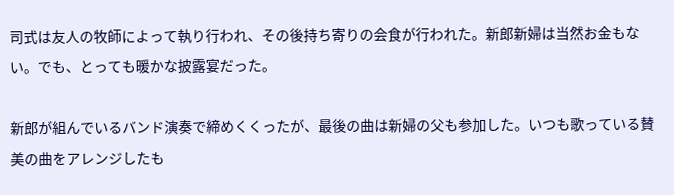司式は友人の牧師によって執り行われ、その後持ち寄りの会食が行われた。新郎新婦は当然お金もない。でも、とっても暖かな披露宴だった。

新郎が組んでいるバンド演奏で締めくくったが、最後の曲は新婦の父も参加した。いつも歌っている賛美の曲をアレンジしたも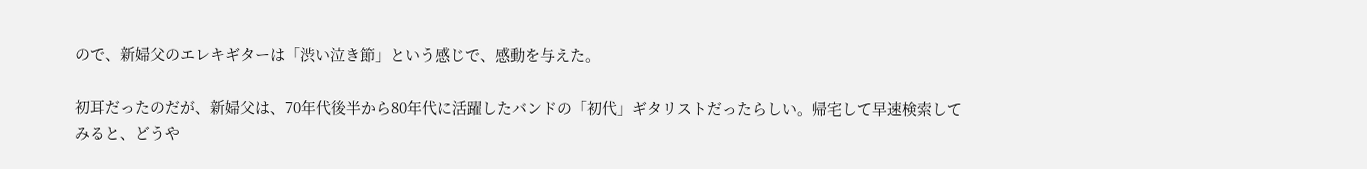ので、新婦父のエレキギターは「渋い泣き節」という感じで、感動を与えた。

初耳だったのだが、新婦父は、70年代後半から80年代に活躍したバンドの「初代」ギタリストだったらしい。帰宅して早速検索してみると、どうや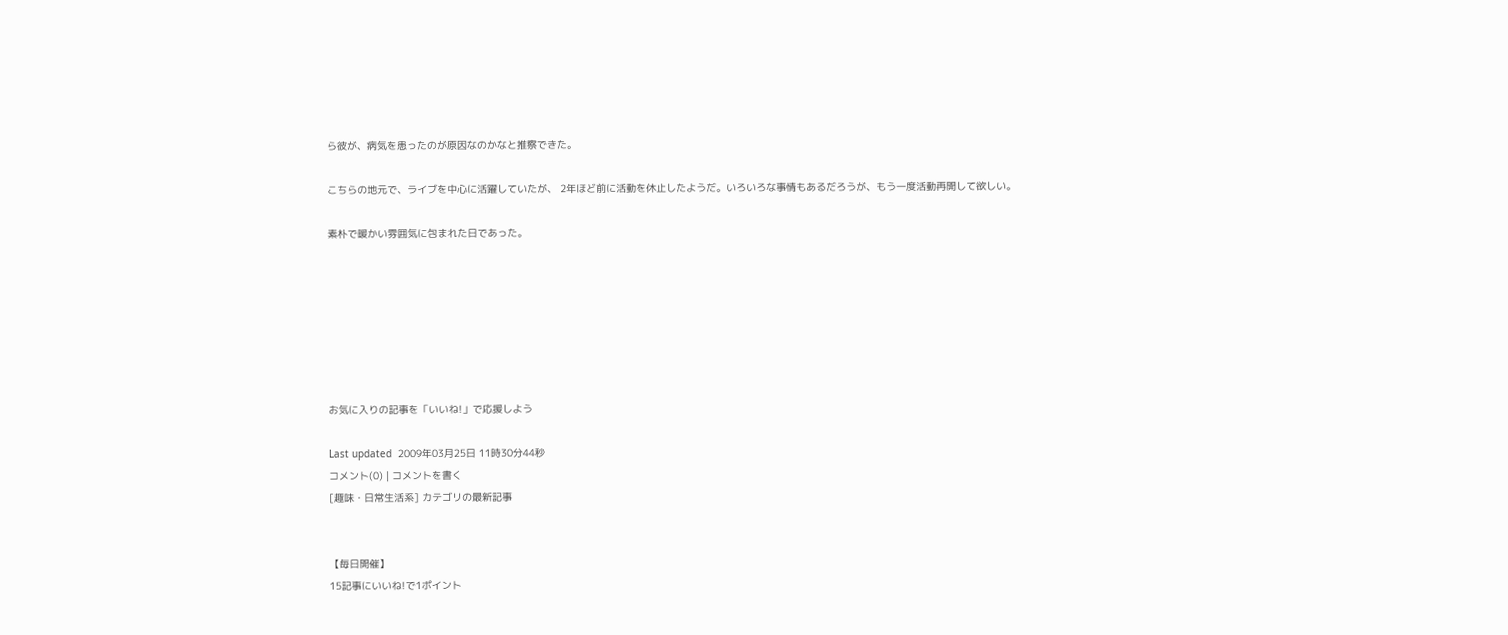ら彼が、病気を患ったのが原因なのかなと推察できた。

こちらの地元で、ライブを中心に活躍していたが、 2年ほど前に活動を休止したようだ。いろいろな事情もあるだろうが、もう一度活動再開して欲しい。

素朴で暖かい雰囲気に包まれた日であった。







お気に入りの記事を「いいね!」で応援しよう

Last updated  2009年03月25日 11時30分44秒
コメント(0) | コメントを書く
[趣味・日常生活系] カテゴリの最新記事


【毎日開催】
15記事にいいね!で1ポイント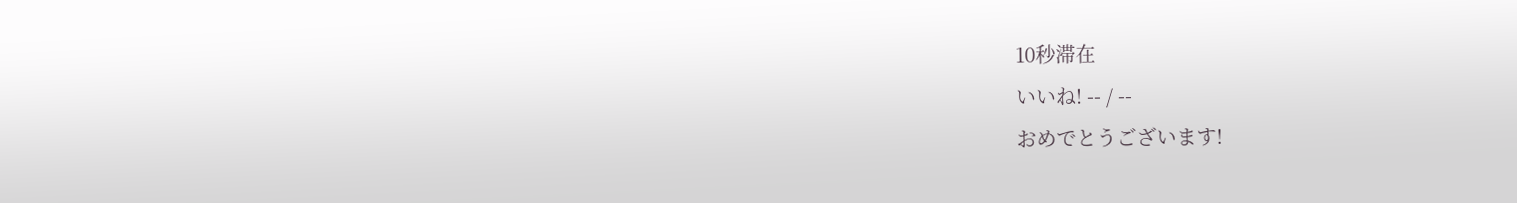10秒滞在
いいね! -- / --
おめでとうございます!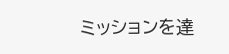ミッションを達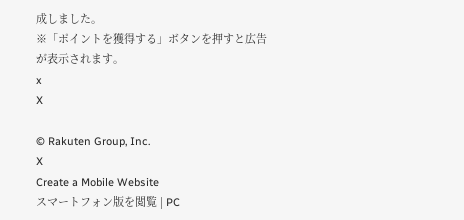成しました。
※「ポイントを獲得する」ボタンを押すと広告が表示されます。
x
X

© Rakuten Group, Inc.
X
Create a Mobile Website
スマートフォン版を閲覧 | PC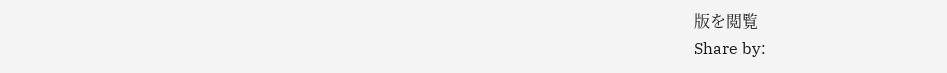版を閲覧
Share by: